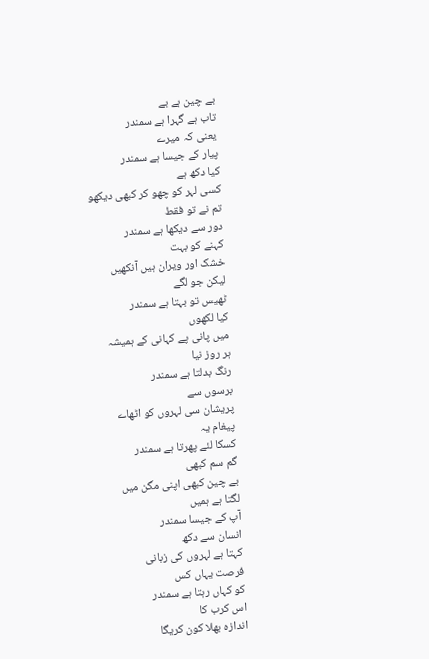بے چین ہے بے
تاب ہے گہرا ہے سمندر
یعنی کہ میرے
پیار کے جیسا ہے سمندر
کیا دکھ ہے
کسی لہر کو چھو کر کبھی دیکھو
تم نے تو فقط
دور سے دیکھا ہے سمندر
کہنے کو بہت
خشک اور ویران ہیں آنکھیں
لیکن جو لگے
ٹھیس تو بہتا ہے سمندر
کیا لکھوں
میں پانی پے کہانی کے ہمیشہ
ہر روز نیا
رنگ بدلتا ہے سمندر
برسوں سے
پریشان سی لہروں کو اٹھاے
پیغام یہ
کسکا لئے پھرتا ہے سمندر
گم سم کبھی
بے چین کبھی اپنی مگن میں
لگتا ہے ہمیں
آپ کے جیسا سمندر
انسان سے دکھ
کہتا ہے لہروں کی زبانی
فرصت یہاں کس
کو کہاں رہتا ہے سمندر
اس کرب کا
اندازہ بھلا کون کریگا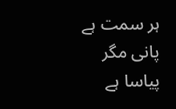ہر سمت ہے
پانی مگر پیاسا ہے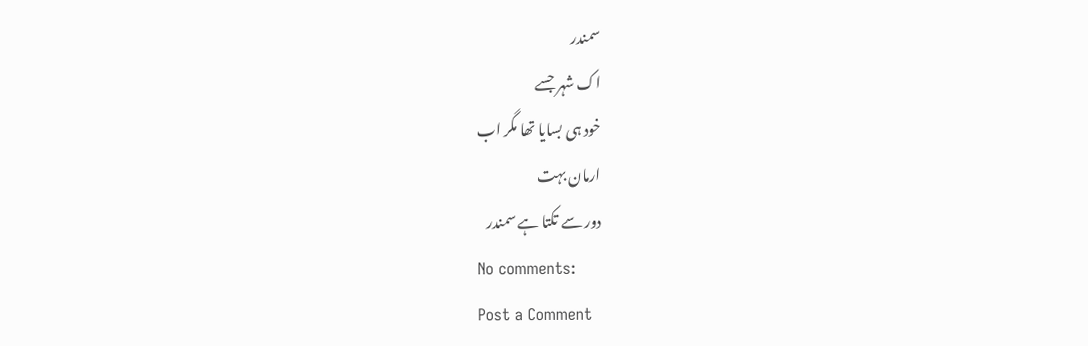سمندر
اک شہر جسے
خود ہی بسایا تھا مگر اب
ارمان بہت
دور سے تکتا ہے سمندر
No comments:
Post a Comment